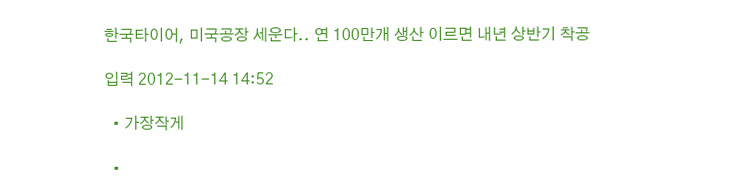한국타이어, 미국공장 세운다.. 연 100만개 생산 이르면 내년 상반기 착공

입력 2012-11-14 14:52

  • 가장작게

  •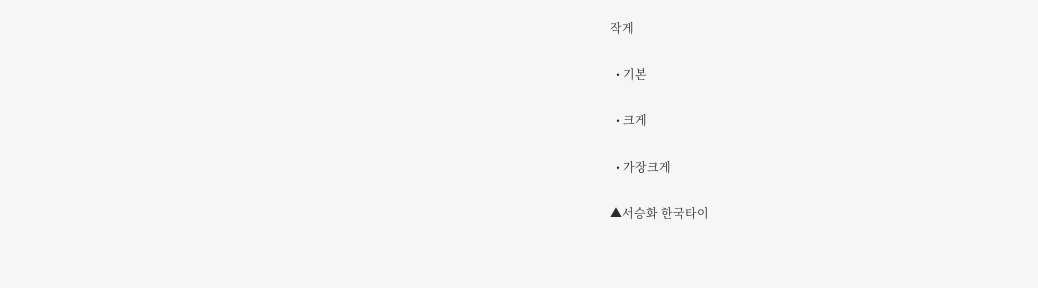작게

  • 기본

  • 크게

  • 가장크게

▲서승화 한국타이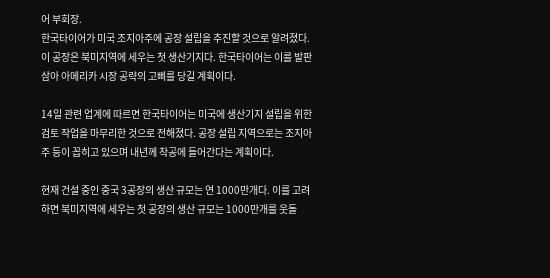어 부회장.
한국타이어가 미국 조지아주에 공장 설립을 추진할 것으로 알려졌다. 이 공장은 북미지역에 세우는 첫 생산기지다. 한국타이어는 이를 발판 삼아 아메리카 시장 공략의 고삐를 당길 계획이다.

14일 관련 업계에 따르면 한국타이어는 미국에 생산기지 설립을 위한 검토 작업을 마무리한 것으로 전해졌다. 공장 설립 지역으로는 조지아주 등이 꼽히고 있으며 내년께 착공에 들어간다는 계획이다.

현재 건설 중인 중국 3공장의 생산 규모는 연 1000만개다. 이를 고려하면 북미지역에 세우는 첫 공장의 생산 규모는 1000만개를 웃돌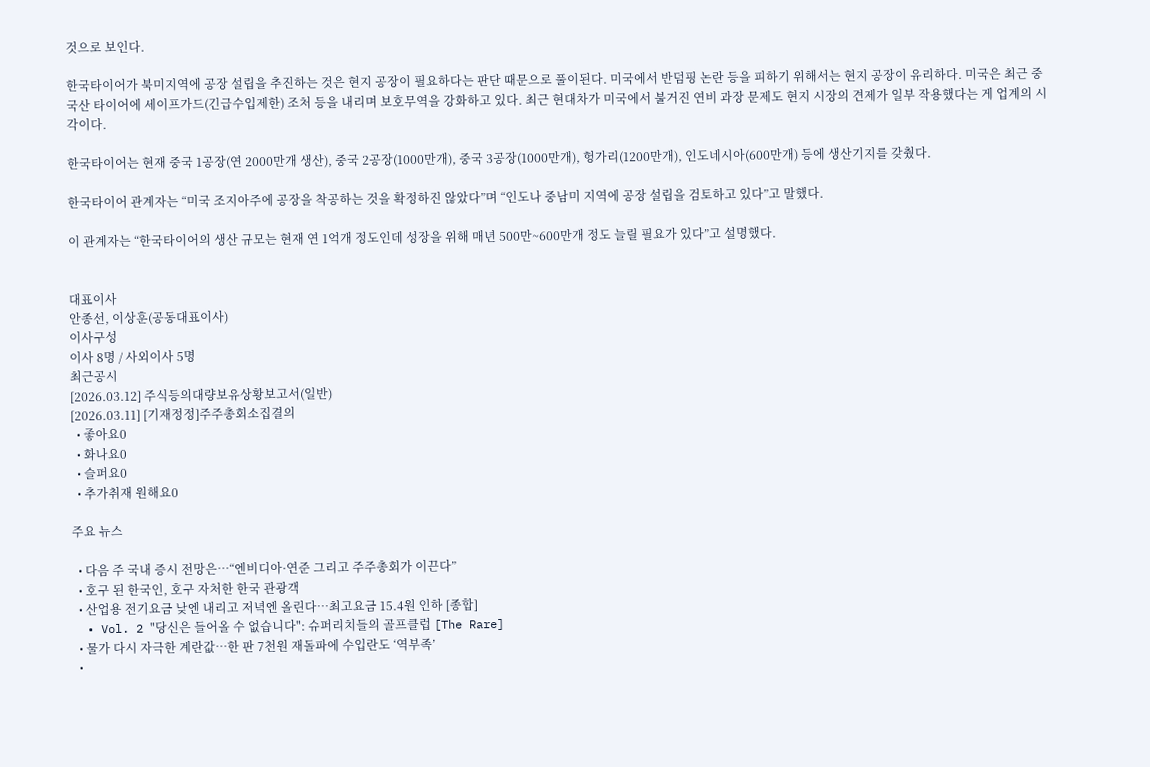것으로 보인다.

한국타이어가 북미지역에 공장 설립을 추진하는 것은 현지 공장이 필요하다는 판단 때문으로 풀이된다. 미국에서 반덤핑 논란 등을 피하기 위해서는 현지 공장이 유리하다. 미국은 최근 중국산 타이어에 세이프가드(긴급수입제한) 조처 등을 내리며 보호무역을 강화하고 있다. 최근 현대차가 미국에서 불거진 연비 과장 문제도 현지 시장의 견제가 일부 작용했다는 게 업계의 시각이다.

한국타이어는 현재 중국 1공장(연 2000만개 생산), 중국 2공장(1000만개), 중국 3공장(1000만개), 헝가리(1200만개), 인도네시아(600만개) 등에 생산기지를 갖췄다.

한국타이어 관계자는 “미국 조지아주에 공장을 착공하는 것을 확정하진 않았다”며 “인도나 중남미 지역에 공장 설립을 검토하고 있다”고 말했다.

이 관계자는 “한국타이어의 생산 규모는 현재 연 1억개 정도인데 성장을 위해 매년 500만~600만개 정도 늘릴 필요가 있다”고 설명했다.


대표이사
안종선, 이상훈(공동대표이사)
이사구성
이사 8명 / 사외이사 5명
최근공시
[2026.03.12] 주식등의대량보유상황보고서(일반)
[2026.03.11] [기재정정]주주총회소집결의
  • 좋아요0
  • 화나요0
  • 슬퍼요0
  • 추가취재 원해요0

주요 뉴스

  • 다음 주 국내 증시 전망은⋯“엔비디아·연준 그리고 주주총회가 이끈다”
  • 호구 된 한국인, 호구 자처한 한국 관광객
  • 산업용 전기요금 낮엔 내리고 저녁엔 올린다…최고요금 15.4원 인하 [종합]
  • Vol. 2 "당신은 들어올 수 없습니다": 슈퍼리치들의 골프클럽 [The Rare]
  • 물가 다시 자극한 계란값…한 판 7천원 재돌파에 수입란도 ‘역부족’
  •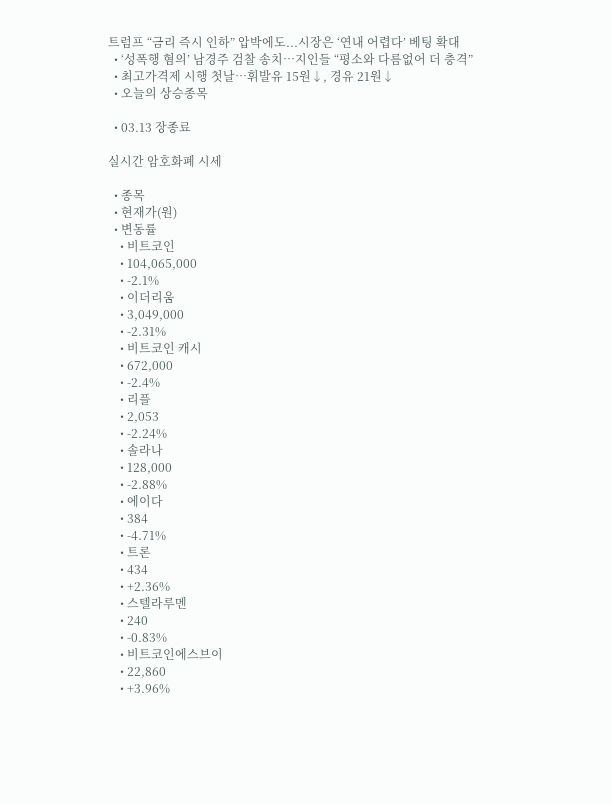트럼프 “금리 즉시 인하” 압박에도...시장은 ‘연내 어렵다’ 베팅 확대
  • ‘성폭행 혐의’ 남경주 검찰 송치…지인들 “평소와 다름없어 더 충격”
  • 최고가격제 시행 첫날⋯휘발유 15원↓, 경유 21원↓
  • 오늘의 상승종목

  • 03.13 장종료

실시간 암호화폐 시세

  • 종목
  • 현재가(원)
  • 변동률
    • 비트코인
    • 104,065,000
    • -2.1%
    • 이더리움
    • 3,049,000
    • -2.31%
    • 비트코인 캐시
    • 672,000
    • -2.4%
    • 리플
    • 2,053
    • -2.24%
    • 솔라나
    • 128,000
    • -2.88%
    • 에이다
    • 384
    • -4.71%
    • 트론
    • 434
    • +2.36%
    • 스텔라루멘
    • 240
    • -0.83%
    • 비트코인에스브이
    • 22,860
    • +3.96%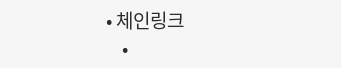• 체인링크
    •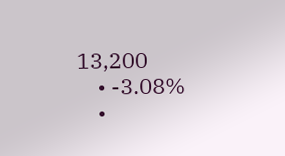13,200
    • -3.08%
    •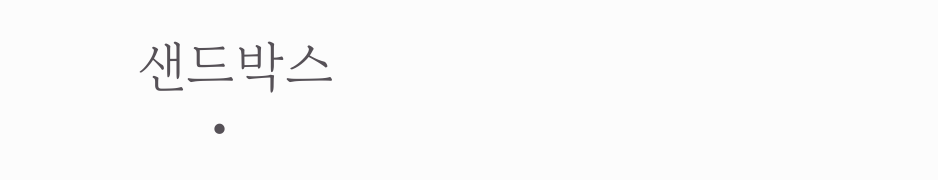샌드박스
    •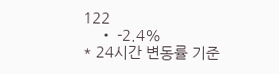122
    • -2.4%
* 24시간 변동률 기준